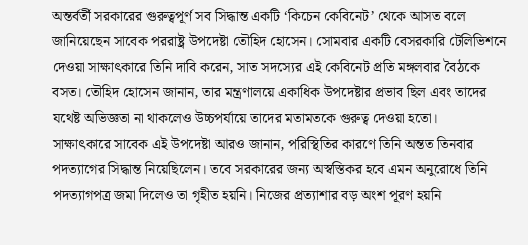অন্তর্বর্তী সরকারের গুরুত্বপূর্ণ সব সিদ্ধান্ত একটি ‘কিচেন কেবিনেট’ থেকে আসত বলে জানিয়েছেন সাবেক পররাষ্ট্র উপদেষ্টা তৌহিদ হোসেন। সোমবার একটি বেসরকারি টেলিভিশনে দেওয়া সাক্ষাৎকারে তিনি দাবি করেন, সাত সদস্যের এই কেবিনেট প্রতি মঙ্গলবার বৈঠকে বসত। তৌহিদ হোসেন জানান, তার মন্ত্রণালয়ে একাধিক উপদেষ্টার প্রভাব ছিল এবং তাদের যথেষ্ট অভিজ্ঞতা না থাকলেও উচ্চপর্যায়ে তাদের মতামতকে গুরুত্ব দেওয়া হতো।
সাক্ষাৎকারে সাবেক এই উপদেষ্টা আরও জানান, পরিস্থিতির কারণে তিনি অন্তত তিনবার পদত্যাগের সিদ্ধান্ত নিয়েছিলেন। তবে সরকারের জন্য অস্বস্তিকর হবে এমন অনুরোধে তিনি পদত্যাগপত্র জমা দিলেও তা গৃহীত হয়নি। নিজের প্রত্যাশার বড় অংশ পূরণ হয়নি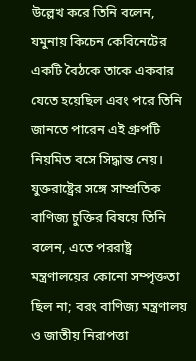উল্লেখ করে তিনি বলেন, যমুনায় কিচেন কেবিনেটের একটি বৈঠকে তাকে একবার যেতে হয়েছিল এবং পরে তিনি জানতে পারেন এই গ্রুপটি নিয়মিত বসে সিদ্ধান্ত নেয়।
যুক্তরাষ্ট্রের সঙ্গে সাম্প্রতিক বাণিজ্য চুক্তির বিষয়ে তিনি বলেন, এতে পররাষ্ট্র মন্ত্রণালয়ের কোনো সম্পৃক্ততা ছিল না; বরং বাণিজ্য মন্ত্রণালয় ও জাতীয় নিরাপত্তা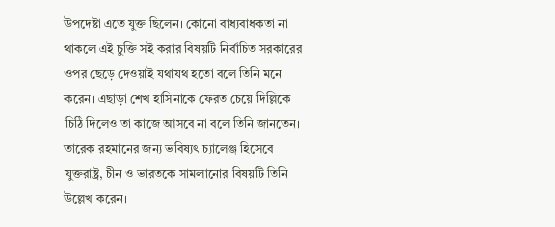উপদেষ্টা এতে যুক্ত ছিলেন। কোনো বাধ্যবাধকতা না থাকলে এই চুক্তি সই করার বিষয়টি নির্বাচিত সরকারের ওপর ছেড়ে দেওয়াই যথাযথ হতো বলে তিনি মনে করেন। এছাড়া শেখ হাসিনাকে ফেরত চেয়ে দিল্লিকে চিঠি দিলেও তা কাজে আসবে না বলে তিনি জানতেন। তারেক রহমানের জন্য ভবিষ্যৎ চ্যালেঞ্জ হিসেবে যুক্তরাষ্ট্র, চীন ও ভারতকে সামলানোর বিষয়টি তিনি উল্লেখ করেন।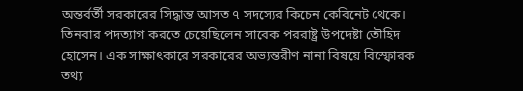অন্তর্বর্তী সরকারের সিদ্ধান্ত আসত ৭ সদস্যের কিচেন কেবিনেট থেকে। তিনবার পদত্যাগ করতে চেয়েছিলেন সাবেক পররাষ্ট্র উপদেষ্টা তৌহিদ হোসেন। এক সাক্ষাৎকারে সরকারের অভ্যন্তরীণ নানা বিষয়ে বিস্ফোরক তথ্য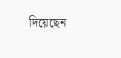দিয়েছেন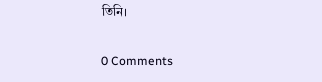তিনি।

0 Comments